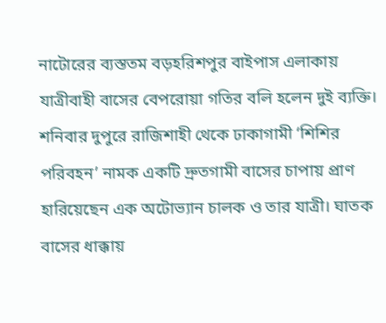নাটোরের ব্যস্ততম বড়হরিশপুর বাইপাস এলাকায় যাত্রীবাহী বাসের বেপরোয়া গতির বলি হলেন দুই ব্যক্তি। শনিবার দুপুরে রাজিশাহী থেকে ঢাকাগামী ‘শিশির পরিবহন’ নামক একটি দ্রুতগামী বাসের চাপায় প্রাণ হারিয়েছেন এক অটোভ্যান চালক ও তার যাত্রী। ঘাতক বাসের ধাক্কায়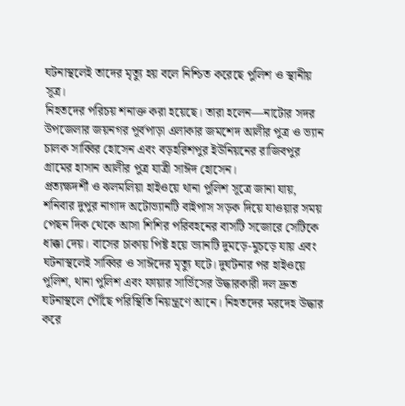ঘটনাস্থলেই তাদের মৃত্যু হয় বলে নিশ্চিত করেছে পুলিশ ও স্থানীয় সূত্র।
নিহতদের পরিচয় শনাক্ত করা হয়েছে। তারা হলেন—নাটোর সদর উপজেলার জয়নগর পূর্বপাড়া এলাকার জমশেদ আলীর পুত্র ও ভ্যান চালক সাব্বির হোসেন এবং বড়হরিশপুর ইউনিয়নের রাজিবপুর গ্রামের হাসান আলীর পুত্র যাত্রী সাঈদ হোসেন।
প্রত্যক্ষদর্শী ও ঝলমলিয়া হাইওয়ে থানা পুলিশ সূত্রে জানা যায়, শনিবার দুপুর নাগাদ অটোভ্যানটি বাইপাস সড়ক দিয়ে যাওয়ার সময় পেছন দিক থেকে আসা শিশির পরিবহনের বাসটি সজোরে সেটিকে ধাক্কা দেয়। বাসের চাকায় পিষ্ট হয়ে ভ্যানটি দুমড়ে-মুচড়ে যায় এবং ঘটনাস্থলেই সাব্বির ও সাঈদের মৃত্যু ঘটে। দুর্ঘটনার পর হাইওয়ে পুলিশ, থানা পুলিশ এবং ফায়ার সার্ভিসের উদ্ধারকারী দল দ্রুত ঘটনাস্থলে পৌঁছে পরিস্থিতি নিয়ন্ত্রণে আনে। নিহতদের মরদেহ উদ্ধার করে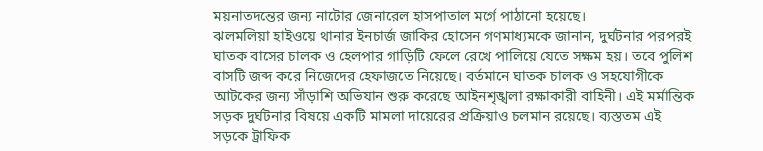ময়নাতদন্তের জন্য নাটোর জেনারেল হাসপাতাল মর্গে পাঠানো হয়েছে।
ঝলমলিয়া হাইওয়ে থানার ইনচার্জ জাকির হোসেন গণমাধ্যমকে জানান, দুর্ঘটনার পরপরই ঘাতক বাসের চালক ও হেলপার গাড়িটি ফেলে রেখে পালিয়ে যেতে সক্ষম হয়। তবে পুলিশ বাসটি জব্দ করে নিজেদের হেফাজতে নিয়েছে। বর্তমানে ঘাতক চালক ও সহযোগীকে আটকের জন্য সাঁড়াশি অভিযান শুরু করেছে আইনশৃঙ্খলা রক্ষাকারী বাহিনী। এই মর্মান্তিক সড়ক দুর্ঘটনার বিষয়ে একটি মামলা দায়েরের প্রক্রিয়াও চলমান রয়েছে। ব্যস্ততম এই সড়কে ট্রাফিক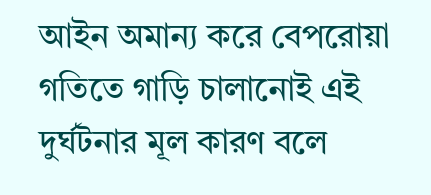আইন অমান্য করে বেপরোয়া গতিতে গাড়ি চালানোই এই দুর্ঘটনার মূল কারণ বলে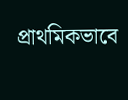প্রাথমিকভাবে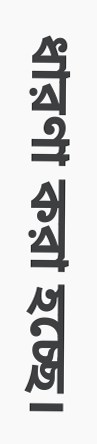ধারণা করা হচ্ছে।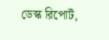ডেস্ক রিপোর্ট,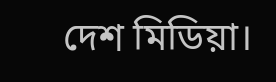দেশ মিডিয়া।